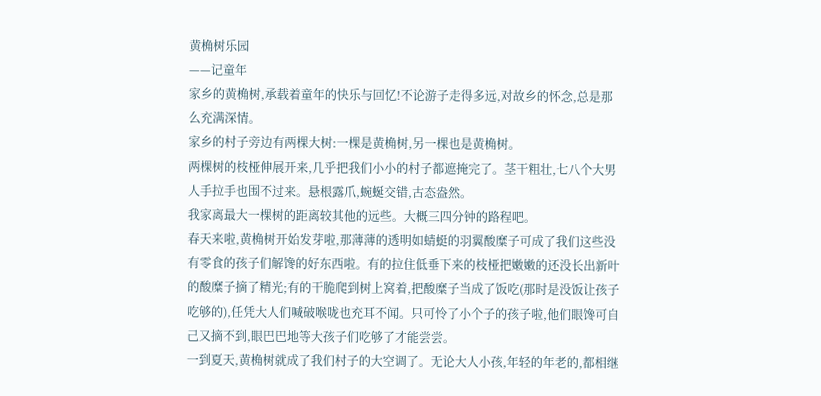黄桷树乐园
——记童年
家乡的黄桷树,承载着童年的快乐与回忆!不论游子走得多远,对故乡的怀念,总是那么充满深情。
家乡的村子旁边有两棵大树:一棵是黄桷树,另一棵也是黄桷树。
两棵树的枝桠伸展开来,几乎把我们小小的村子都遮掩完了。茎干粗壮,七八个大男人手拉手也围不过来。悬根露爪,蜿蜒交错,古态盎然。
我家离最大一棵树的距离较其他的远些。大概三四分钟的路程吧。
春天来啦,黄桷树开始发芽啦,那薄薄的透明如蜻蜓的羽翼酸糜子可成了我们这些没有零食的孩子们解馋的好东西啦。有的拉住低垂下来的枝桠把嫩嫩的还没长出新叶的酸糜子摘了精光;有的干脆爬到树上窝着,把酸糜子当成了饭吃(那时是没饭让孩子吃够的),任凭大人们喊破喉咙也充耳不闻。只可怜了小个子的孩子啦,他们眼馋可自己又摘不到,眼巴巴地等大孩子们吃够了才能尝尝。
一到夏天,黄桷树就成了我们村子的大空调了。无论大人小孩,年轻的年老的,都相继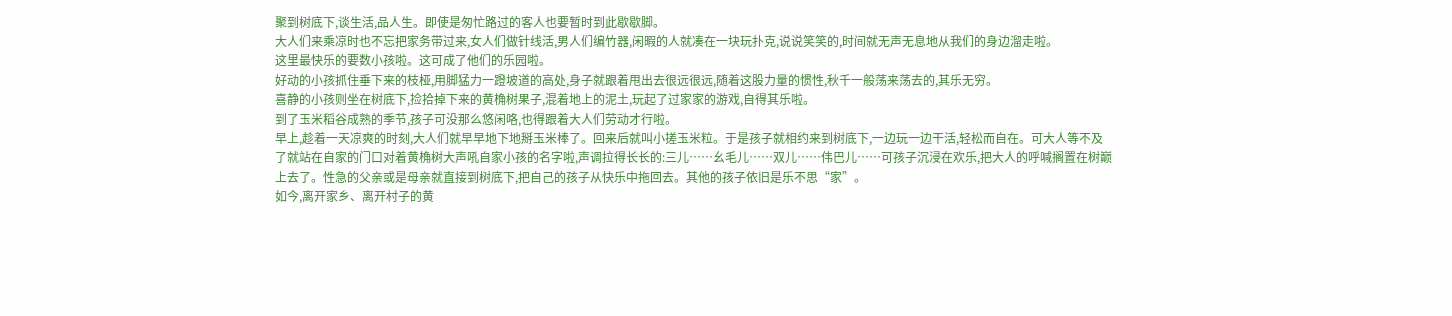聚到树底下,谈生活,品人生。即使是匆忙路过的客人也要暂时到此歇歇脚。
大人们来乘凉时也不忘把家务带过来,女人们做针线活,男人们编竹器,闲暇的人就凑在一块玩扑克,说说笑笑的,时间就无声无息地从我们的身边溜走啦。
这里最快乐的要数小孩啦。这可成了他们的乐园啦。
好动的小孩抓住垂下来的枝桠,用脚猛力一蹬坡道的高处,身子就跟着甩出去很远很远,随着这股力量的惯性,秋千一般荡来荡去的,其乐无穷。
喜静的小孩则坐在树底下,捡拾掉下来的黄桷树果子,混着地上的泥土,玩起了过家家的游戏,自得其乐啦。
到了玉米稻谷成熟的季节,孩子可没那么悠闲咯,也得跟着大人们劳动才行啦。
早上,趁着一天凉爽的时刻,大人们就早早地下地掰玉米棒了。回来后就叫小搓玉米粒。于是孩子就相约来到树底下,一边玩一边干活,轻松而自在。可大人等不及了就站在自家的门口对着黄桷树大声吼自家小孩的名字啦,声调拉得长长的:三儿……幺毛儿……双儿……伟巴儿……可孩子沉浸在欢乐,把大人的呼喊搁置在树巅上去了。性急的父亲或是母亲就直接到树底下,把自己的孩子从快乐中拖回去。其他的孩子依旧是乐不思“家”。
如今,离开家乡、离开村子的黄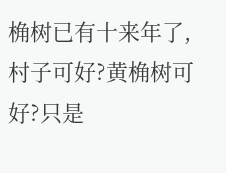桷树已有十来年了,村子可好?黄桷树可好?只是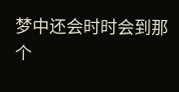梦中还会时时会到那个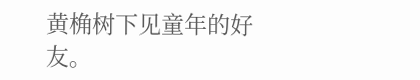黄桷树下见童年的好友。